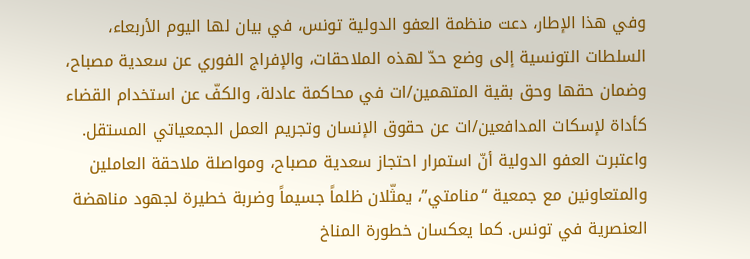وفي هذا الإطار، دعت منظمة العفو الدولية تونس، في بيان لها اليوم الأربعاء، السلطات التونسية إلى وضع حدّ لهذه الملاحقات، والإفراج الفوري عن سعدية مصباح، وضمان حقها وحق بقية المتهمين/ات في محاكمة عادلة، والكفّ عن استخدام القضاء كأداة لإسكات المدافعين/ات عن حقوق الإنسان وتجريم العمل الجمعياتي المستقل.
واعتبرت العفو الدولية أنّ استمرار احتجاز سعدية مصباح، ومواصلة ملاحقة العاملين والمتعاونين مع جمعية “منامتي”، يمثّلان ظلماً جسيماً وضربة خطيرة لجهود مناهضة العنصرية في تونس. كما يعكسان خطورة المناخ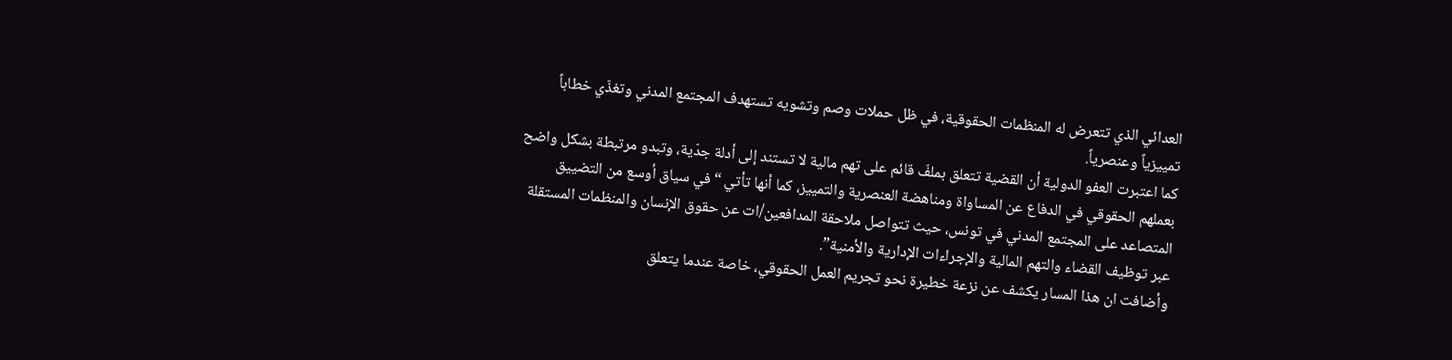العدائي الذي تتعرض له المنظمات الحقوقية، في ظل حملات وصم وتشويه تستهدف المجتمع المدني وتغذّي خطاباً تمييزياً وعنصرياً.
كما اعتبرت العفو الدولية أن القضية تتعلق بملفّ قائم على تهم مالية لا تستند إلى أدلة جدّية، وتبدو مرتبطة بشكل واضح بعملهم الحقوقي في الدفاع عن المساواة ومناهضة العنصرية والتمييز، كما أنها تأتي “في سياق أوسع من التضييق المتصاعد على المجتمع المدني في تونس، حيث تتواصل ملاحقة المدافعين/ات عن حقوق الإنسان والمنظمات المستقلة عبر توظيف القضاء والتهم المالية والإجراءات الإدارية والأمنية”.
وأضافت ان هذا المسار يكشف عن نزعة خطيرة نحو تجريم العمل الحقوقي، خاصة عندما يتعلق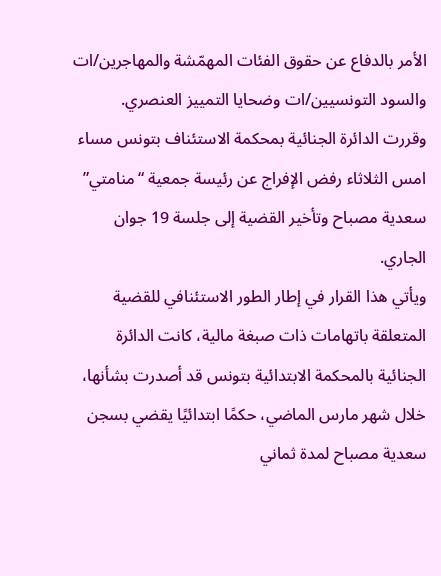الأمر بالدفاع عن حقوق الفئات المهمّشة والمهاجرين/ات والسود التونسيين/ات وضحايا التمييز العنصري.
وقررت الدائرة الجنائية بمحكمة الاستئناف بتونس مساء امس الثلاثاء رفض الإفراج عن رئيسة جمعية “منامتي” سعدية مصباح وتأخير القضية إلى جلسة 19 جوان الجاري.
ويأتي هذا القرار في إطار الطور الاستئنافي للقضية المتعلقة باتهامات ذات صبغة مالية، كانت الدائرة الجنائية بالمحكمة الابتدائية بتونس قد أصدرت بشأنها، خلال شهر مارس الماضي، حكمًا ابتدائيًا يقضي بسجن سعدية مصباح لمدة ثماني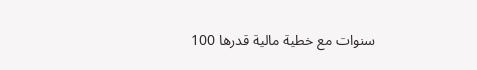سنوات مع خطية مالية قدرها 100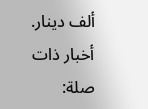ألف دينار.
أخبار ذات صلة: